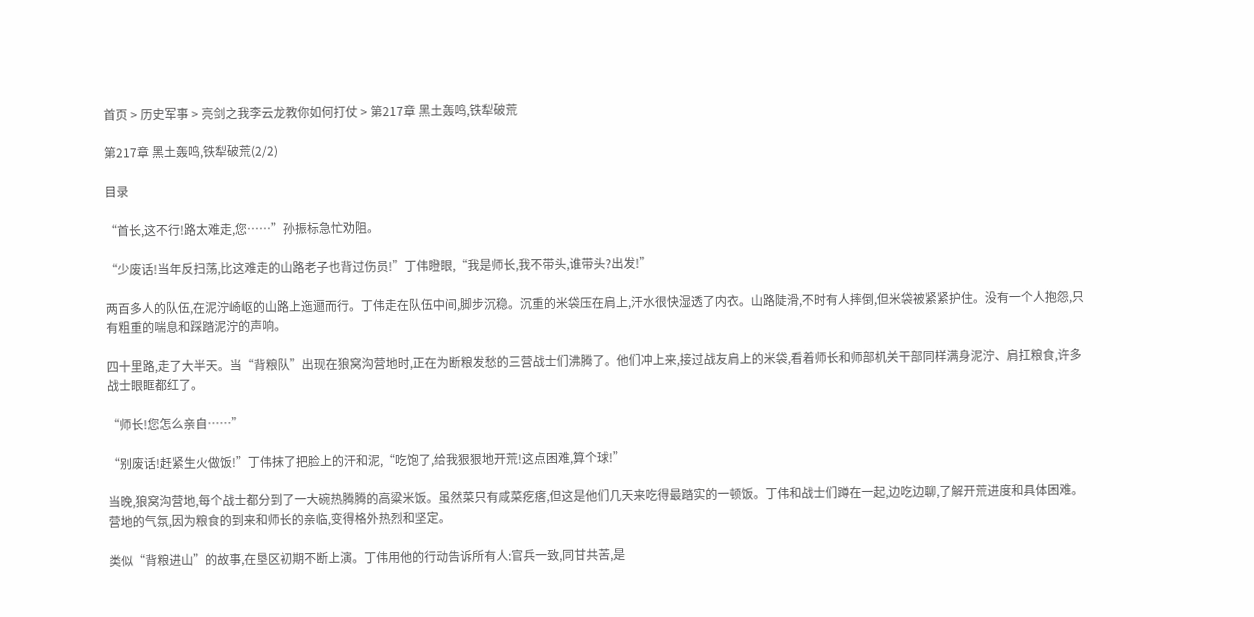首页 > 历史军事 > 亮剑之我李云龙教你如何打仗 > 第217章 黑土轰鸣,铁犁破荒

第217章 黑土轰鸣,铁犁破荒(2/2)

目录

“首长,这不行!路太难走,您……”孙振标急忙劝阻。

“少废话!当年反扫荡,比这难走的山路老子也背过伤员!”丁伟瞪眼,“我是师长,我不带头,谁带头?出发!”

两百多人的队伍,在泥泞崎岖的山路上迤逦而行。丁伟走在队伍中间,脚步沉稳。沉重的米袋压在肩上,汗水很快湿透了内衣。山路陡滑,不时有人摔倒,但米袋被紧紧护住。没有一个人抱怨,只有粗重的喘息和踩踏泥泞的声响。

四十里路,走了大半天。当“背粮队”出现在狼窝沟营地时,正在为断粮发愁的三营战士们沸腾了。他们冲上来,接过战友肩上的米袋,看着师长和师部机关干部同样满身泥泞、肩扛粮食,许多战士眼眶都红了。

“师长!您怎么亲自……”

“别废话!赶紧生火做饭!”丁伟抹了把脸上的汗和泥,“吃饱了,给我狠狠地开荒!这点困难,算个球!”

当晚,狼窝沟营地,每个战士都分到了一大碗热腾腾的高粱米饭。虽然菜只有咸菜疙瘩,但这是他们几天来吃得最踏实的一顿饭。丁伟和战士们蹲在一起,边吃边聊,了解开荒进度和具体困难。营地的气氛,因为粮食的到来和师长的亲临,变得格外热烈和坚定。

类似“背粮进山”的故事,在垦区初期不断上演。丁伟用他的行动告诉所有人:官兵一致,同甘共苦,是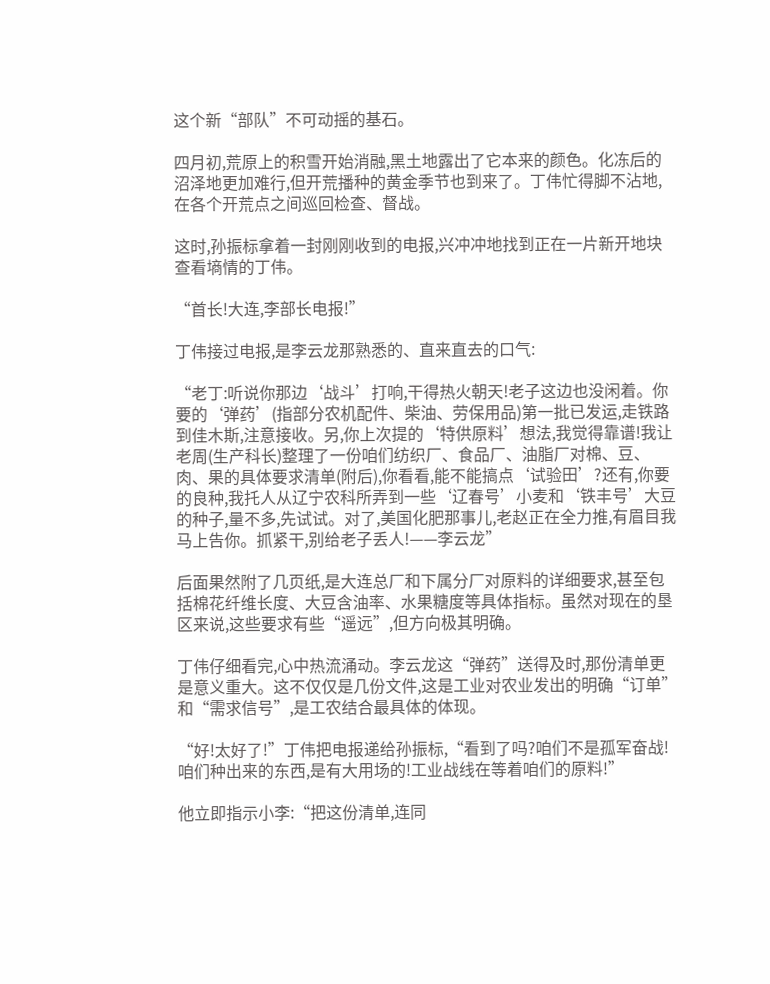这个新“部队”不可动摇的基石。

四月初,荒原上的积雪开始消融,黑土地露出了它本来的颜色。化冻后的沼泽地更加难行,但开荒播种的黄金季节也到来了。丁伟忙得脚不沾地,在各个开荒点之间巡回检查、督战。

这时,孙振标拿着一封刚刚收到的电报,兴冲冲地找到正在一片新开地块查看墒情的丁伟。

“首长!大连,李部长电报!”

丁伟接过电报,是李云龙那熟悉的、直来直去的口气:

“老丁:听说你那边‘战斗’打响,干得热火朝天!老子这边也没闲着。你要的‘弹药’(指部分农机配件、柴油、劳保用品)第一批已发运,走铁路到佳木斯,注意接收。另,你上次提的‘特供原料’想法,我觉得靠谱!我让老周(生产科长)整理了一份咱们纺织厂、食品厂、油脂厂对棉、豆、肉、果的具体要求清单(附后),你看看,能不能搞点‘试验田’?还有,你要的良种,我托人从辽宁农科所弄到一些‘辽春号’小麦和‘铁丰号’大豆的种子,量不多,先试试。对了,美国化肥那事儿,老赵正在全力推,有眉目我马上告你。抓紧干,别给老子丢人!——李云龙”

后面果然附了几页纸,是大连总厂和下属分厂对原料的详细要求,甚至包括棉花纤维长度、大豆含油率、水果糖度等具体指标。虽然对现在的垦区来说,这些要求有些“遥远”,但方向极其明确。

丁伟仔细看完,心中热流涌动。李云龙这“弹药”送得及时,那份清单更是意义重大。这不仅仅是几份文件,这是工业对农业发出的明确“订单”和“需求信号”,是工农结合最具体的体现。

“好!太好了!”丁伟把电报递给孙振标,“看到了吗?咱们不是孤军奋战!咱们种出来的东西,是有大用场的!工业战线在等着咱们的原料!”

他立即指示小李:“把这份清单,连同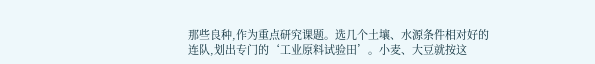那些良种,作为重点研究课题。选几个土壤、水源条件相对好的连队,划出专门的‘工业原料试验田’。小麦、大豆就按这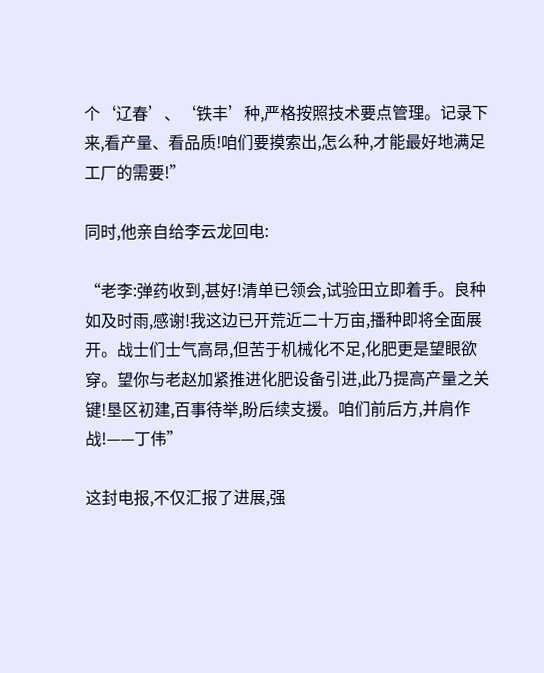个‘辽春’、‘铁丰’种,严格按照技术要点管理。记录下来,看产量、看品质!咱们要摸索出,怎么种,才能最好地满足工厂的需要!”

同时,他亲自给李云龙回电:

“老李:弹药收到,甚好!清单已领会,试验田立即着手。良种如及时雨,感谢!我这边已开荒近二十万亩,播种即将全面展开。战士们士气高昂,但苦于机械化不足,化肥更是望眼欲穿。望你与老赵加紧推进化肥设备引进,此乃提高产量之关键!垦区初建,百事待举,盼后续支援。咱们前后方,并肩作战!——丁伟”

这封电报,不仅汇报了进展,强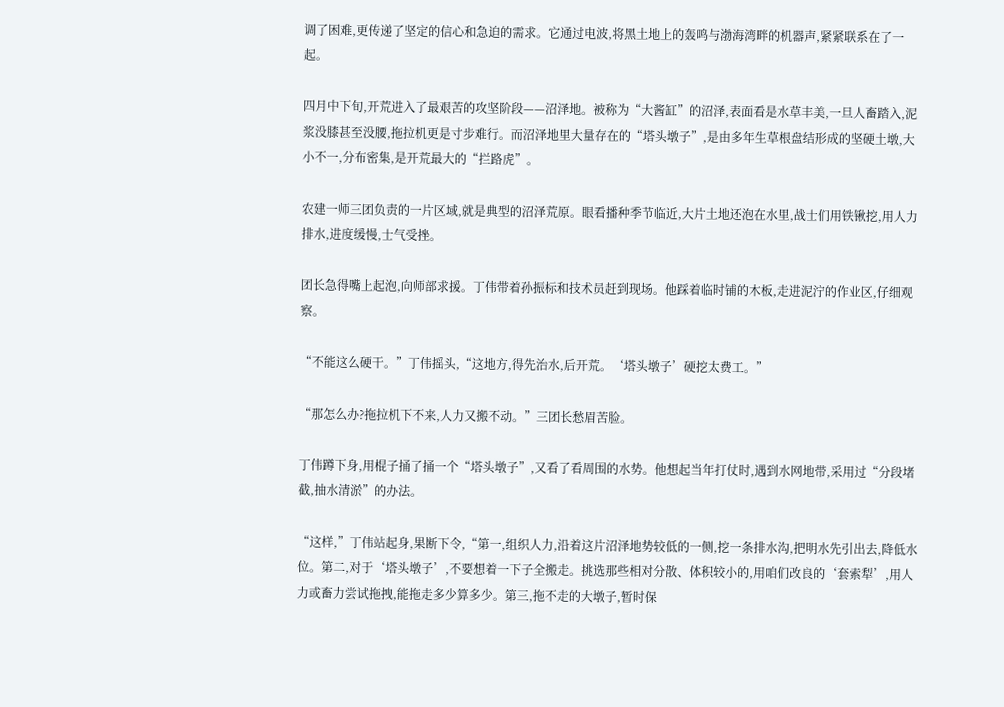调了困难,更传递了坚定的信心和急迫的需求。它通过电波,将黑土地上的轰鸣与渤海湾畔的机器声,紧紧联系在了一起。

四月中下旬,开荒进入了最艰苦的攻坚阶段——沼泽地。被称为“大酱缸”的沼泽,表面看是水草丰美,一旦人畜踏入,泥浆没膝甚至没腰,拖拉机更是寸步难行。而沼泽地里大量存在的“塔头墩子”,是由多年生草根盘结形成的坚硬土墩,大小不一,分布密集,是开荒最大的“拦路虎”。

农建一师三团负责的一片区域,就是典型的沼泽荒原。眼看播种季节临近,大片土地还泡在水里,战士们用铁锹挖,用人力排水,进度缓慢,士气受挫。

团长急得嘴上起泡,向师部求援。丁伟带着孙振标和技术员赶到现场。他踩着临时铺的木板,走进泥泞的作业区,仔细观察。

“不能这么硬干。”丁伟摇头,“这地方,得先治水,后开荒。‘塔头墩子’硬挖太费工。”

“那怎么办?拖拉机下不来,人力又搬不动。”三团长愁眉苦脸。

丁伟蹲下身,用棍子捅了捅一个“塔头墩子”,又看了看周围的水势。他想起当年打仗时,遇到水网地带,采用过“分段堵截,抽水清淤”的办法。

“这样,”丁伟站起身,果断下令,“第一,组织人力,沿着这片沼泽地势较低的一侧,挖一条排水沟,把明水先引出去,降低水位。第二,对于‘塔头墩子’,不要想着一下子全搬走。挑选那些相对分散、体积较小的,用咱们改良的‘套索犁’,用人力或畜力尝试拖拽,能拖走多少算多少。第三,拖不走的大墩子,暂时保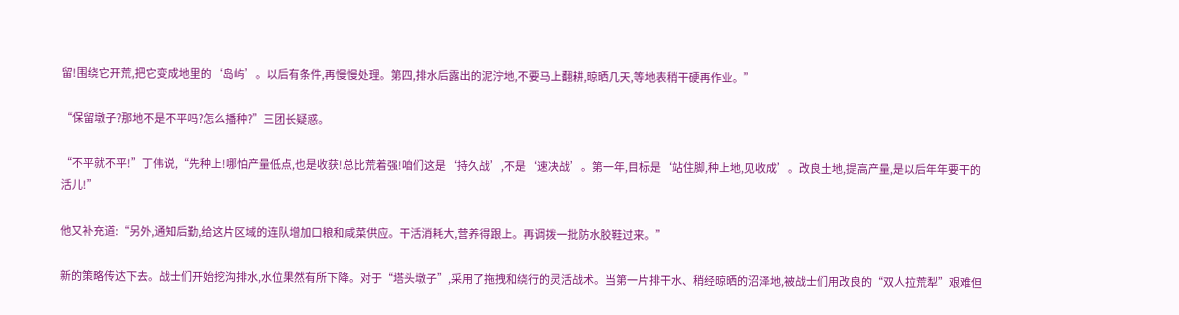留!围绕它开荒,把它变成地里的‘岛屿’。以后有条件,再慢慢处理。第四,排水后露出的泥泞地,不要马上翻耕,晾晒几天,等地表稍干硬再作业。”

“保留墩子?那地不是不平吗?怎么播种?”三团长疑惑。

“不平就不平!”丁伟说,“先种上!哪怕产量低点,也是收获!总比荒着强!咱们这是‘持久战’,不是‘速决战’。第一年,目标是‘站住脚,种上地,见收成’。改良土地,提高产量,是以后年年要干的活儿!”

他又补充道:“另外,通知后勤,给这片区域的连队增加口粮和咸菜供应。干活消耗大,营养得跟上。再调拨一批防水胶鞋过来。”

新的策略传达下去。战士们开始挖沟排水,水位果然有所下降。对于“塔头墩子”,采用了拖拽和绕行的灵活战术。当第一片排干水、稍经晾晒的沼泽地,被战士们用改良的“双人拉荒犁”艰难但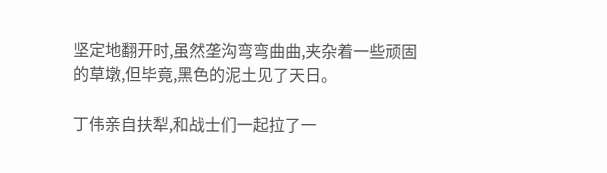坚定地翻开时,虽然垄沟弯弯曲曲,夹杂着一些顽固的草墩,但毕竟,黑色的泥土见了天日。

丁伟亲自扶犁,和战士们一起拉了一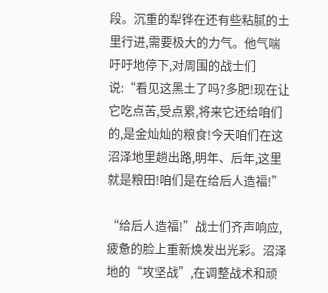段。沉重的犁铧在还有些粘腻的土里行进,需要极大的力气。他气喘吁吁地停下,对周围的战士们说:“看见这黑土了吗?多肥!现在让它吃点苦,受点累,将来它还给咱们的,是金灿灿的粮食!今天咱们在这沼泽地里趟出路,明年、后年,这里就是粮田!咱们是在给后人造福!”

“给后人造福!”战士们齐声响应,疲惫的脸上重新焕发出光彩。沼泽地的“攻坚战”,在调整战术和顽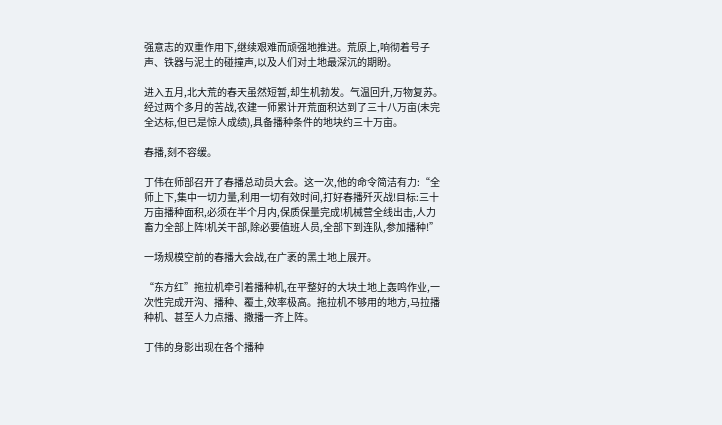强意志的双重作用下,继续艰难而顽强地推进。荒原上,响彻着号子声、铁器与泥土的碰撞声,以及人们对土地最深沉的期盼。

进入五月,北大荒的春天虽然短暂,却生机勃发。气温回升,万物复苏。经过两个多月的苦战,农建一师累计开荒面积达到了三十八万亩(未完全达标,但已是惊人成绩),具备播种条件的地块约三十万亩。

春播,刻不容缓。

丁伟在师部召开了春播总动员大会。这一次,他的命令简洁有力:“全师上下,集中一切力量,利用一切有效时间,打好春播歼灭战!目标:三十万亩播种面积,必须在半个月内,保质保量完成!机械营全线出击,人力畜力全部上阵!机关干部,除必要值班人员,全部下到连队,参加播种!”

一场规模空前的春播大会战,在广袤的黑土地上展开。

“东方红”拖拉机牵引着播种机,在平整好的大块土地上轰鸣作业,一次性完成开沟、播种、覆土,效率极高。拖拉机不够用的地方,马拉播种机、甚至人力点播、撒播一齐上阵。

丁伟的身影出现在各个播种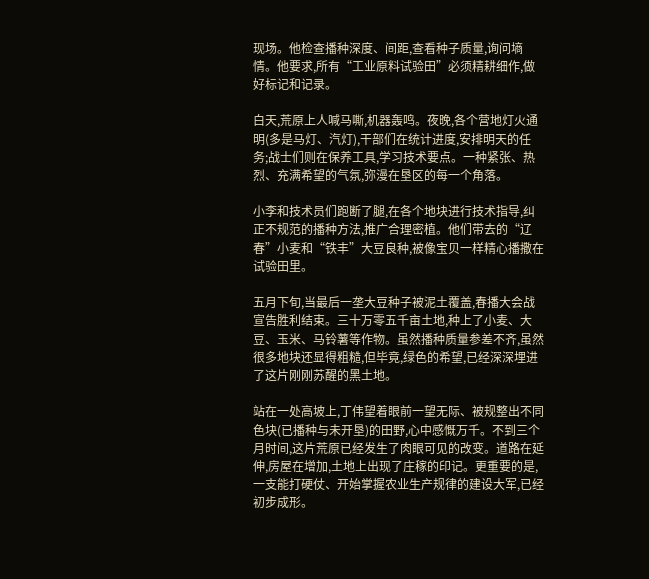现场。他检查播种深度、间距,查看种子质量,询问墒情。他要求,所有“工业原料试验田”必须精耕细作,做好标记和记录。

白天,荒原上人喊马嘶,机器轰鸣。夜晚,各个营地灯火通明(多是马灯、汽灯),干部们在统计进度,安排明天的任务;战士们则在保养工具,学习技术要点。一种紧张、热烈、充满希望的气氛,弥漫在垦区的每一个角落。

小李和技术员们跑断了腿,在各个地块进行技术指导,纠正不规范的播种方法,推广合理密植。他们带去的“辽春”小麦和“铁丰”大豆良种,被像宝贝一样精心播撒在试验田里。

五月下旬,当最后一垄大豆种子被泥土覆盖,春播大会战宣告胜利结束。三十万零五千亩土地,种上了小麦、大豆、玉米、马铃薯等作物。虽然播种质量参差不齐,虽然很多地块还显得粗糙,但毕竟,绿色的希望,已经深深埋进了这片刚刚苏醒的黑土地。

站在一处高坡上,丁伟望着眼前一望无际、被规整出不同色块(已播种与未开垦)的田野,心中感慨万千。不到三个月时间,这片荒原已经发生了肉眼可见的改变。道路在延伸,房屋在增加,土地上出现了庄稼的印记。更重要的是,一支能打硬仗、开始掌握农业生产规律的建设大军,已经初步成形。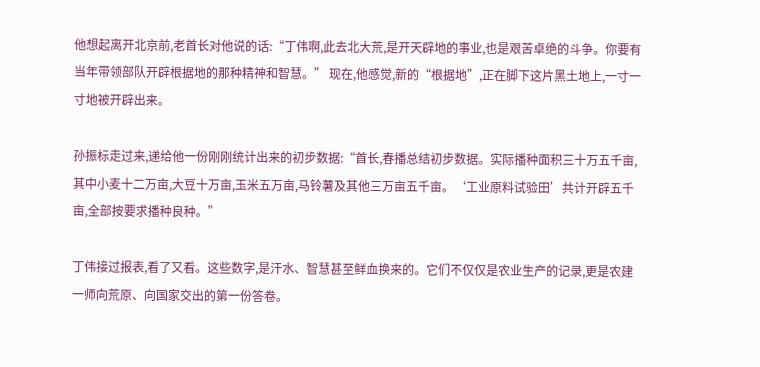他想起离开北京前,老首长对他说的话:“丁伟啊,此去北大荒,是开天辟地的事业,也是艰苦卓绝的斗争。你要有当年带领部队开辟根据地的那种精神和智慧。” 现在,他感觉,新的“根据地”,正在脚下这片黑土地上,一寸一寸地被开辟出来。

孙振标走过来,递给他一份刚刚统计出来的初步数据:“首长,春播总结初步数据。实际播种面积三十万五千亩,其中小麦十二万亩,大豆十万亩,玉米五万亩,马铃薯及其他三万亩五千亩。‘工业原料试验田’共计开辟五千亩,全部按要求播种良种。”

丁伟接过报表,看了又看。这些数字,是汗水、智慧甚至鲜血换来的。它们不仅仅是农业生产的记录,更是农建一师向荒原、向国家交出的第一份答卷。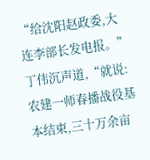“给沈阳赵政委,大连李部长发电报。”丁伟沉声道,“就说:农建一师春播战役基本结束,三十万余亩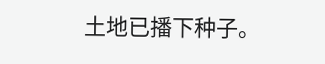土地已播下种子。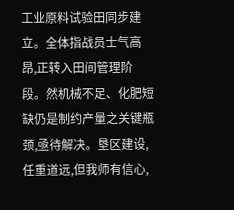工业原料试验田同步建立。全体指战员士气高昂,正转入田间管理阶段。然机械不足、化肥短缺仍是制约产量之关键瓶颈,亟待解决。垦区建设,任重道远,但我师有信心,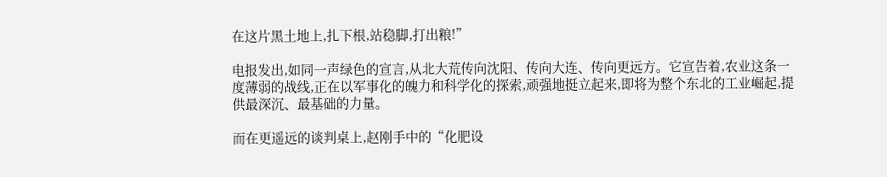在这片黑土地上,扎下根,站稳脚,打出粮!”

电报发出,如同一声绿色的宣言,从北大荒传向沈阳、传向大连、传向更远方。它宣告着,农业这条一度薄弱的战线,正在以军事化的魄力和科学化的探索,顽强地挺立起来,即将为整个东北的工业崛起,提供最深沉、最基础的力量。

而在更遥远的谈判桌上,赵刚手中的“化肥设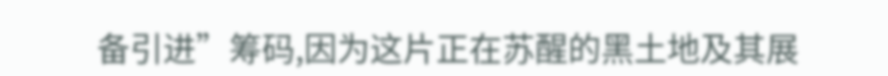备引进”筹码,因为这片正在苏醒的黑土地及其展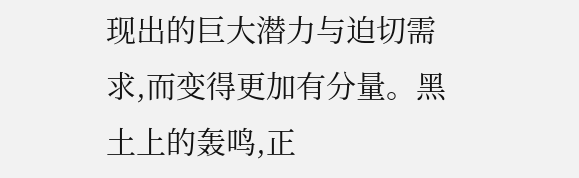现出的巨大潜力与迫切需求,而变得更加有分量。黑土上的轰鸣,正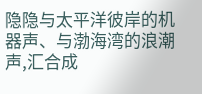隐隐与太平洋彼岸的机器声、与渤海湾的浪潮声,汇合成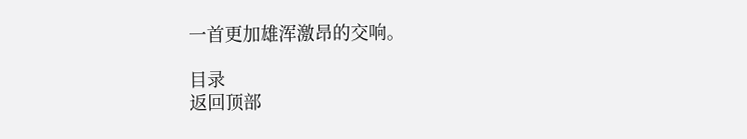一首更加雄浑激昂的交响。

目录
返回顶部